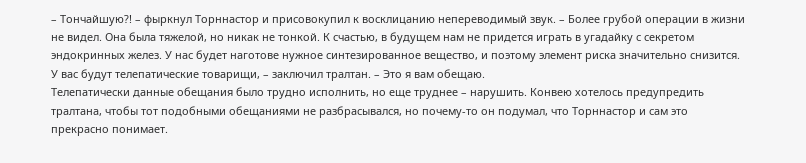– Тончайшую?! – фыркнул Торннастор и присовокупил к восклицанию непереводимый звук. – Более грубой операции в жизни не видел. Она была тяжелой, но никак не тонкой. К счастью, в будущем нам не придется играть в угадайку с секретом эндокринных желез. У нас будет наготове нужное синтезированное вещество, и поэтому элемент риска значительно снизится. У вас будут телепатические товарищи, – заключил тралтан. – Это я вам обещаю.
Телепатически данные обещания было трудно исполнить, но еще труднее – нарушить. Конвею хотелось предупредить тралтана, чтобы тот подобными обещаниями не разбрасывался, но почему-то он подумал, что Торннастор и сам это прекрасно понимает.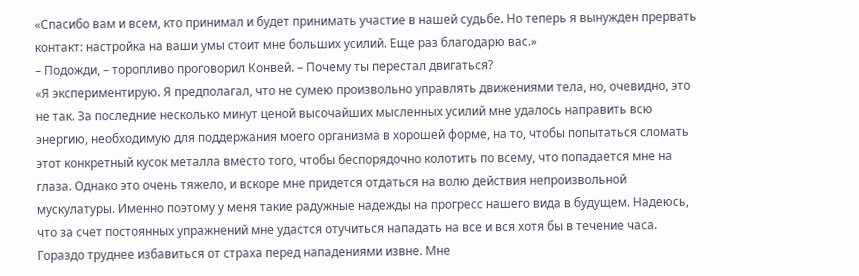«Спасибо вам и всем, кто принимал и будет принимать участие в нашей судьбе. Но теперь я вынужден прервать контакт: настройка на ваши умы стоит мне больших усилий. Еще раз благодарю вас.»
– Подожди, – торопливо проговорил Конвей. – Почему ты перестал двигаться?
«Я экспериментирую. Я предполагал, что не сумею произвольно управлять движениями тела, но, очевидно, это не так. За последние несколько минут ценой высочайших мысленных усилий мне удалось направить всю энергию, необходимую для поддержания моего организма в хорошей форме, на то, чтобы попытаться сломать этот конкретный кусок металла вместо того, чтобы беспорядочно колотить по всему, что попадается мне на глаза. Однако это очень тяжело, и вскоре мне придется отдаться на волю действия непроизвольной мускулатуры. Именно поэтому у меня такие радужные надежды на прогресс нашего вида в будущем. Надеюсь, что за счет постоянных упражнений мне удастся отучиться нападать на все и вся хотя бы в течение часа. Гораздо труднее избавиться от страха перед нападениями извне. Мне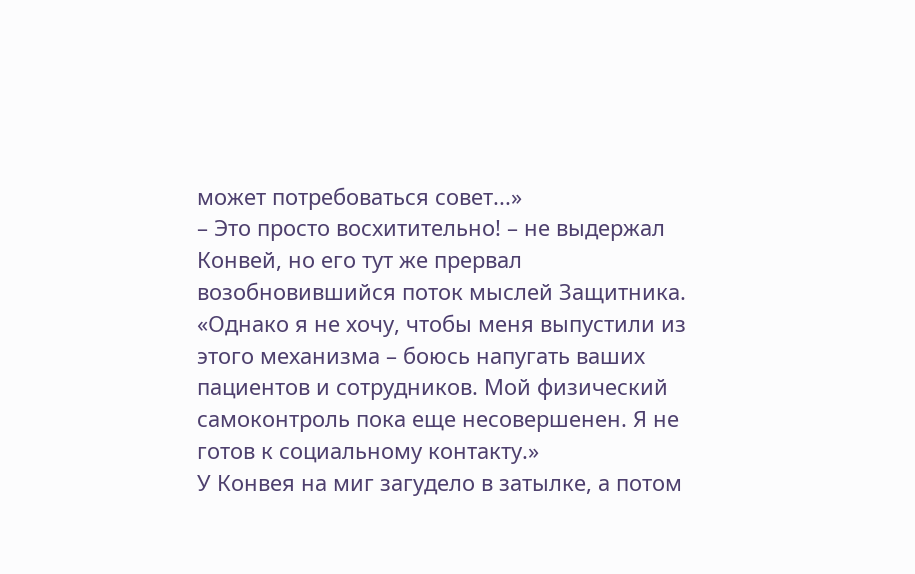может потребоваться совет...»
– Это просто восхитительно! – не выдержал Конвей, но его тут же прервал возобновившийся поток мыслей Защитника.
«Однако я не хочу, чтобы меня выпустили из этого механизма – боюсь напугать ваших пациентов и сотрудников. Мой физический самоконтроль пока еще несовершенен. Я не готов к социальному контакту.»
У Конвея на миг загудело в затылке, а потом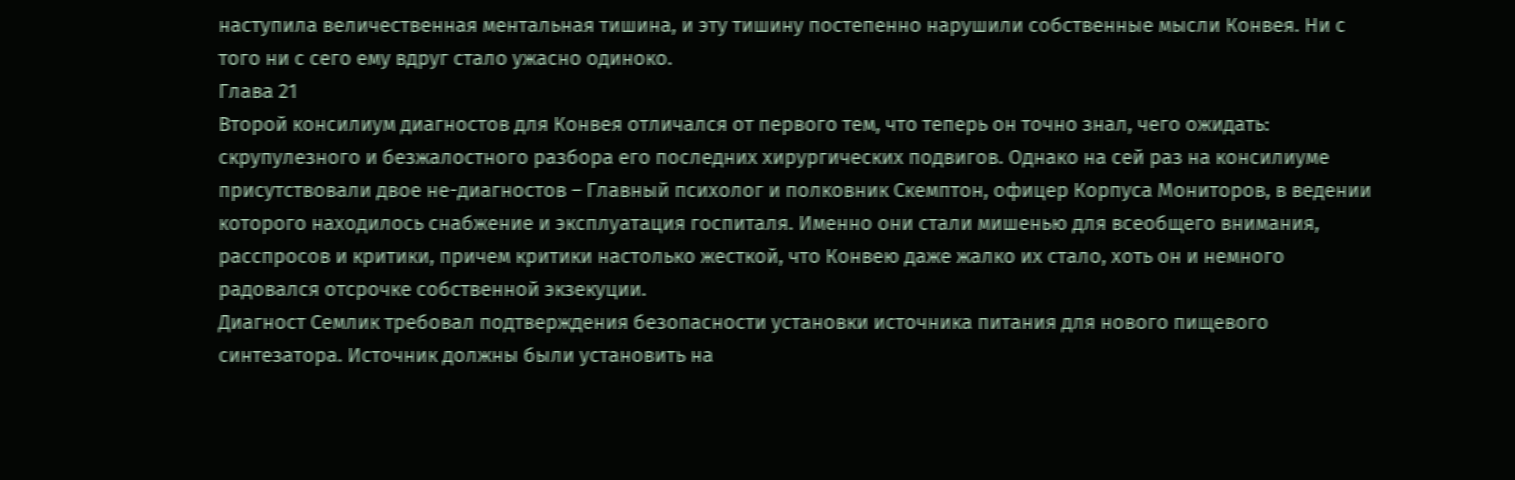наступила величественная ментальная тишина, и эту тишину постепенно нарушили собственные мысли Конвея. Ни с того ни с сего ему вдруг стало ужасно одиноко.
Глава 21
Второй консилиум диагностов для Конвея отличался от первого тем, что теперь он точно знал, чего ожидать: скрупулезного и безжалостного разбора его последних хирургических подвигов. Однако на сей раз на консилиуме присутствовали двое не-диагностов – Главный психолог и полковник Скемптон, офицер Корпуса Мониторов, в ведении которого находилось снабжение и эксплуатация госпиталя. Именно они стали мишенью для всеобщего внимания, расспросов и критики, причем критики настолько жесткой, что Конвею даже жалко их стало, хоть он и немного радовался отсрочке собственной экзекуции.
Диагност Семлик требовал подтверждения безопасности установки источника питания для нового пищевого синтезатора. Источник должны были установить на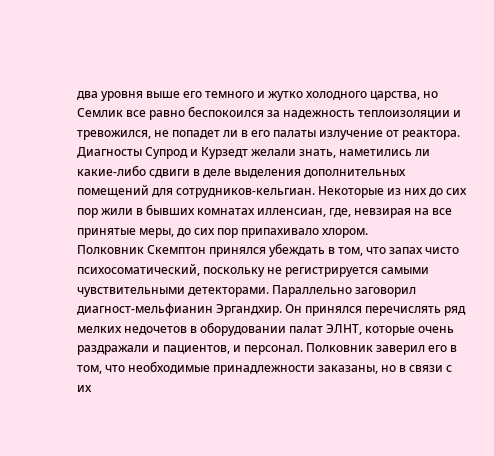два уровня выше его темного и жутко холодного царства, но Семлик все равно беспокоился за надежность теплоизоляции и тревожился, не попадет ли в его палаты излучение от реактора. Диагносты Супрод и Курзедт желали знать, наметились ли какие-либо сдвиги в деле выделения дополнительных помещений для сотрудников-кельгиан. Некоторые из них до сих пор жили в бывших комнатах илленсиан, где, невзирая на все принятые меры, до сих пор припахивало хлором.
Полковник Скемптон принялся убеждать в том, что запах чисто психосоматический, поскольку не регистрируется самыми чувствительными детекторами. Параллельно заговорил диагност-мельфианин Эргандхир. Он принялся перечислять ряд мелких недочетов в оборудовании палат ЭЛНТ, которые очень раздражали и пациентов, и персонал. Полковник заверил его в том, что необходимые принадлежности заказаны, но в связи с их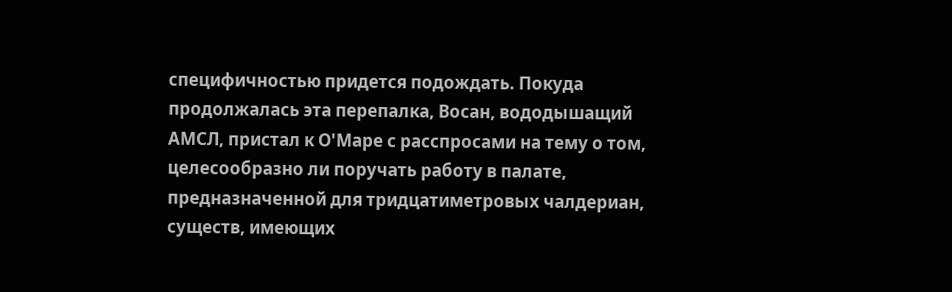специфичностью придется подождать. Покуда продолжалась эта перепалка, Восан, вододышащий АМСЛ, пристал к О'Маре с расспросами на тему о том, целесообразно ли поручать работу в палате, предназначенной для тридцатиметровых чалдериан, существ, имеющих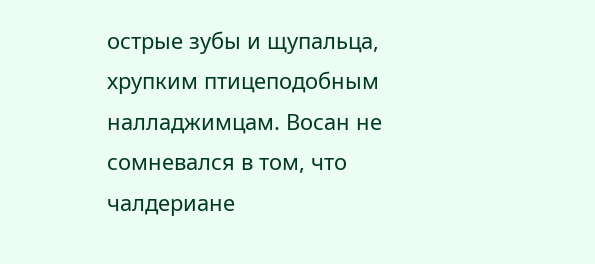острые зубы и щупальца, хрупким птицеподобным налладжимцам. Восан не сомневался в том, что чалдериане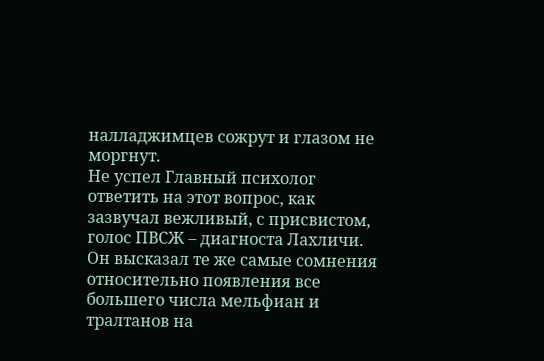налладжимцев сожрут и глазом не моргнут.
Не успел Главный психолог ответить на этот вопрос, как зазвучал вежливый, с присвистом, голос ПВСЖ – диагноста Лахличи. Он высказал те же самые сомнения относительно появления все большего числа мельфиан и тралтанов на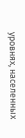уровнях, населенных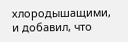хлородышащими, и добавил, что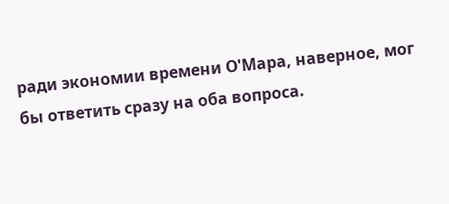ради экономии времени О'Мара, наверное, мог бы ответить сразу на оба вопроса.